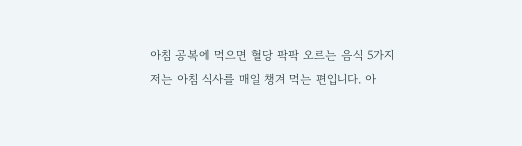아침 공복에 먹으면 혈당 팍팍 오르는 음식 5가지
저는 아침 식사를 매일 챙겨 먹는 편입니다. 아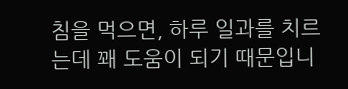침을 먹으면, 하루 일과를 치르는데 꽤 도움이 되기 때문입니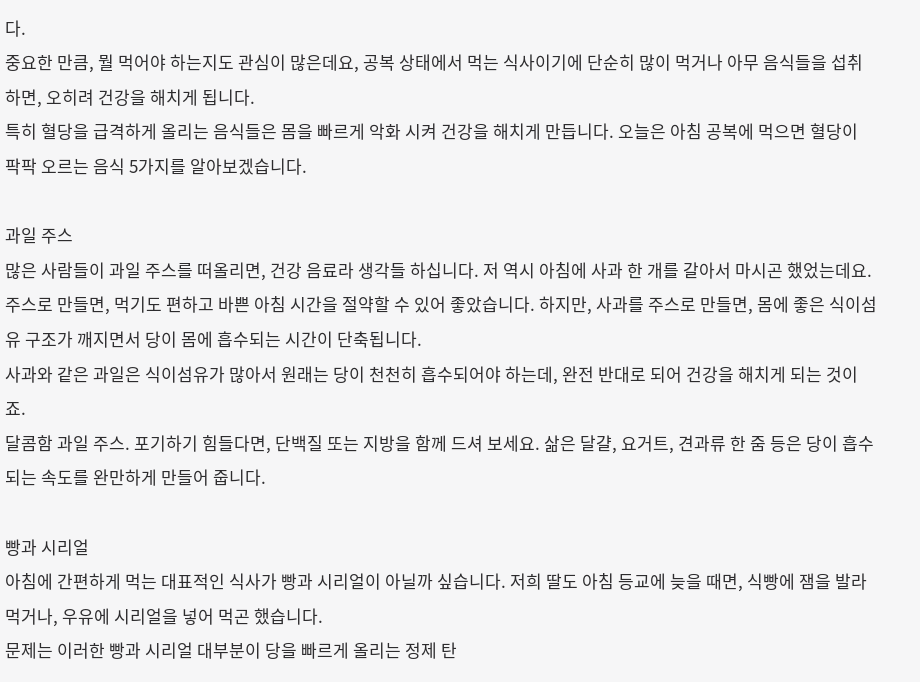다.
중요한 만큼, 뭘 먹어야 하는지도 관심이 많은데요, 공복 상태에서 먹는 식사이기에 단순히 많이 먹거나 아무 음식들을 섭취하면, 오히려 건강을 해치게 됩니다.
특히 혈당을 급격하게 올리는 음식들은 몸을 빠르게 악화 시켜 건강을 해치게 만듭니다. 오늘은 아침 공복에 먹으면 혈당이 팍팍 오르는 음식 5가지를 알아보겠습니다.

과일 주스
많은 사람들이 과일 주스를 떠올리면, 건강 음료라 생각들 하십니다. 저 역시 아침에 사과 한 개를 갈아서 마시곤 했었는데요.
주스로 만들면, 먹기도 편하고 바쁜 아침 시간을 절약할 수 있어 좋았습니다. 하지만, 사과를 주스로 만들면, 몸에 좋은 식이섬유 구조가 깨지면서 당이 몸에 흡수되는 시간이 단축됩니다.
사과와 같은 과일은 식이섬유가 많아서 원래는 당이 천천히 흡수되어야 하는데, 완전 반대로 되어 건강을 해치게 되는 것이죠.
달콤함 과일 주스. 포기하기 힘들다면, 단백질 또는 지방을 함께 드셔 보세요. 삶은 달걀, 요거트, 견과류 한 줌 등은 당이 흡수되는 속도를 완만하게 만들어 줍니다.

빵과 시리얼
아침에 간편하게 먹는 대표적인 식사가 빵과 시리얼이 아닐까 싶습니다. 저희 딸도 아침 등교에 늦을 때면, 식빵에 잼을 발라 먹거나, 우유에 시리얼을 넣어 먹곤 했습니다.
문제는 이러한 빵과 시리얼 대부분이 당을 빠르게 올리는 정제 탄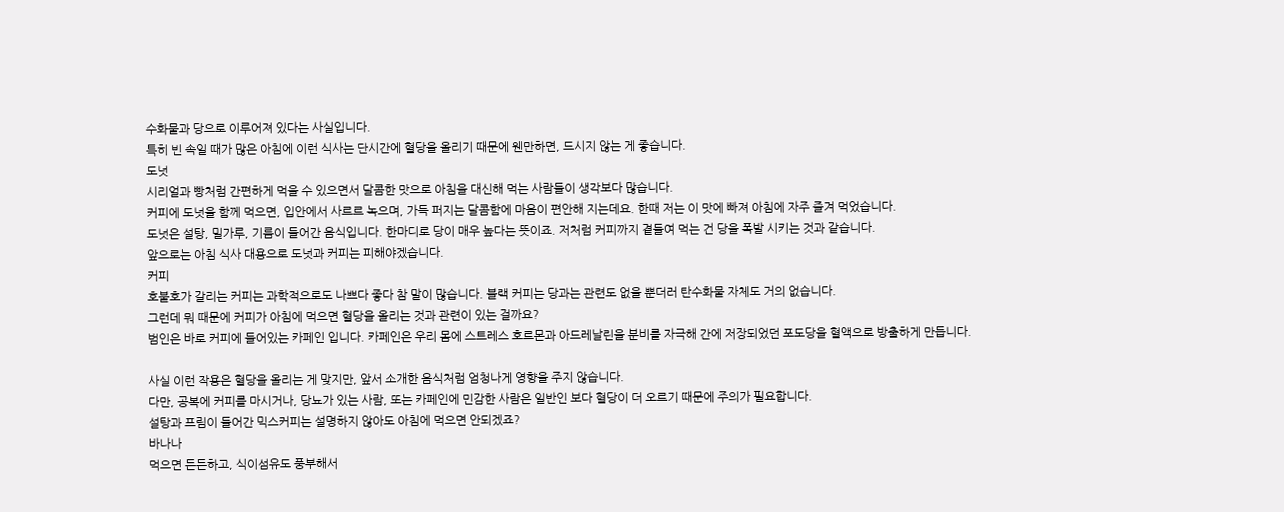수화물과 당으로 이루어져 있다는 사실입니다.
특히 빈 속일 때가 많은 아침에 이런 식사는 단시간에 혈당을 올리기 때문에 웬만하면, 드시지 않는 게 좋습니다.
도넛
시리얼과 빵처럼 간편하게 먹을 수 있으면서 달콤한 맛으로 아침을 대신해 먹는 사람들이 생각보다 많습니다.
커피에 도넛을 함께 먹으면, 입안에서 사르르 녹으며, 가득 퍼지는 달콤함에 마음이 편안해 지는데요. 한때 저는 이 맛에 빠져 아침에 자주 즐겨 먹었습니다.
도넛은 설탕, 밀가루, 기름이 들어간 음식입니다. 한마디로 당이 매우 높다는 뜻이죠. 저처럼 커피까지 곁들여 먹는 건 당을 폭발 시키는 것과 같습니다.
앞으로는 아침 식사 대용으로 도넛과 커피는 피해야겠습니다.
커피
호불호가 갈리는 커피는 과학적으로도 나쁘다 좋다 참 말이 많습니다. 블랙 커피는 당과는 관련도 없을 뿐더러 탄수화물 자체도 거의 없습니다.
그런데 뭐 때문에 커피가 아침에 먹으면 혈당을 올리는 것과 관련이 있는 걸까요?
범인은 바로 커피에 들어있는 카페인 입니다. 카페인은 우리 몸에 스트레스 호르몬과 아드레날린을 분비를 자극해 간에 저장되었던 포도당을 혈액으로 방출하게 만듭니다.

사실 이런 작용은 혈당을 올리는 게 맞지만, 앞서 소개한 음식처럼 엄청나게 영향을 주지 않습니다.
다만, 공복에 커피를 마시거나, 당뇨가 있는 사람, 또는 카페인에 민감한 사람은 일반인 보다 혈당이 더 오르기 때문에 주의가 필요합니다.
설탕과 프림이 들어간 믹스커피는 설명하지 않아도 아침에 먹으면 안되겠죠?
바나나
먹으면 든든하고, 식이섬유도 풍부해서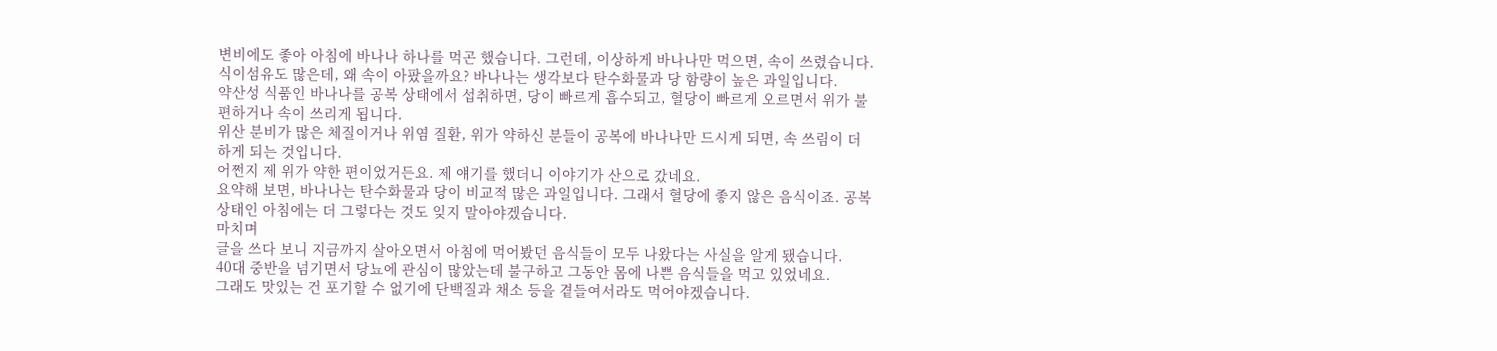변비에도 좋아 아침에 바나나 하나를 먹곤 했습니다. 그런데, 이상하게 바나나만 먹으면, 속이 쓰렸습니다.
식이섬유도 많은데, 왜 속이 아팠을까요? 바나나는 생각보다 탄수화물과 당 함량이 높은 과일입니다.
약산성 식품인 바나나를 공복 상태에서 섭취하면, 당이 빠르게 흡수되고, 혈당이 빠르게 오르면서 위가 불편하거나 속이 쓰리게 됩니다.
위산 분비가 많은 체질이거나 위염 질환, 위가 약하신 분들이 공복에 바나나만 드시게 되면, 속 쓰림이 더하게 되는 것입니다.
어쩐지 제 위가 약한 편이었거든요. 제 얘기를 했더니 이야기가 산으로 갔네요.
요약해 보면, 바나나는 탄수화물과 당이 비교적 많은 과일입니다. 그래서 혈당에 좋지 않은 음식이죠. 공복 상태인 아침에는 더 그렇다는 것도 잊지 말아야겠습니다.
마치며
글을 쓰다 보니 지금까지 살아오면서 아침에 먹어봤던 음식들이 모두 나왔다는 사실을 알게 됐습니다.
40대 중반을 넘기면서 당뇨에 관심이 많았는데 불구하고 그동안 몸에 나쁜 음식들을 먹고 있었네요.
그래도 맛있는 건 포기할 수 없기에 단백질과 채소 등을 곁들여서라도 먹어야겠습니다.